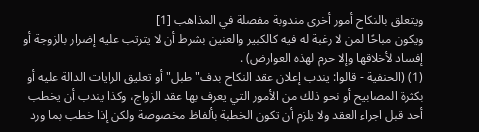ويتعلق بالنكاح أمور أخرى مندوبة مفصلة في المذاهب [1]
ويكون مباحًا لمن لا رغبة له فيه كالكبير والعنين بشرط أن لا يترتب عليه إضرار بالزوجة أو إفساد لأخلاقها وإلا حرم لهذه العوارض) .
(1) (الحنفية - قالوا: يندب إعلان عقد النكاح بدف"طبل"أو تعليق الرايات الدالة عليه أو بكثرة المصابيح أو نحو ذلك من الأمور التي يعرف بها عقد الزواج، وكذا يندب أن يخطب أحد قبل اجراء العقد ولا يلزم أن تكون الخطبة بألفاظ مخصوصة ولكن إذا خطب بما ورد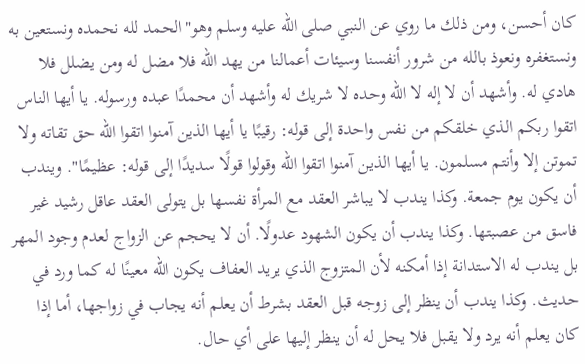كان أحسن، ومن ذلك ما روي عن النبي صلى الله عليه وسلم وهو"الحمد لله نحمده ونستعين به ونستغفره ونعوذ بالله من شرور أنفسنا وسيئات أعمالنا من يهد الله فلا مضل له ومن يضلل فلا هادي له. وأشهد أن لا إله لا الله وحده لا شريك له وأشهد أن محمدًا عبده ورسوله. يا أيها الناس اتقوا ربكم الذي خلقكم من نفس واحدة إلى قوله: رقيبًا يا أيها الذين آمنوا اتقوا الله حق تقاته ولا تموتن إلا وأنتم مسلمون. يا أيها الذين آمنوا اتقوا الله وقولوا قولًا سديدًا إلى قوله: عظيمًا". ويندب أن يكون يوم جمعة. وكذا يندب لا يباشر العقد مع المرأة نفسها بل يتولى العقد عاقل رشيد غير فاسق من عصبتها. وكذا يندب أن يكون الشهود عدولًا. أن لا يحجم عن الزواج لعدم وجود المهر بل يندب له الاستدانة إذا أمكنه لأن المتزوج الذي يريد العفاف يكون الله معينًا له كما ورد في حديث. وكذا يندب أن ينظر إلى زوجه قبل العقد بشرط أن يعلم أنه يجاب في زواجها، أما إذا كان يعلم أنه يرد ولا يقبل فلا يحل له أن ينظر إليها على أي حال.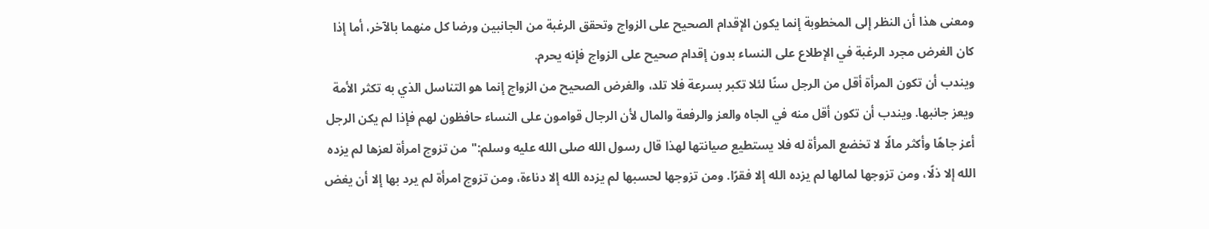ومعنى هذا أن النظر إلى المخطوبة إنما يكون الإقدام الصحيح على الزواج وتحقق الرغبة من الجانبين ورضا كل منهما بالآخر، أما إذا كان الغرض مجرد الرغبة في الإطلاع على النساء بدون إقدام صحيح على الزواج فإنه يحرم.
ويندب أن تكون المرأة أقل من الرجل سنًا لئلا تكبر بسرعة فلا تلد، والغرض الصحيح من الزواج إنما هو التناسل الذي به تكثر الأمة ويعز جانبها. ويندب أن تكون أقل منه في الجاه والعز والرفعة والمال لأن الرجال قوامون على النساء حافظون لهم فإذا لم يكن الرجل أعز جاهًا وأكثر مالًا لا تخضع المرأة له فلا يستطيع صيانتها لهذا قال رسول الله صلى الله عليه وسلم:"من تزوج امرأة لعزها لم يزده الله إلا ذلًا، ومن تزوجها لمالها لم يزده الله إلا فقرًا. ومن تزوجها لحسبها لم يزده الله إلا دناءة، ومن تزوج امرأة لم يرد بها إلا أن يغض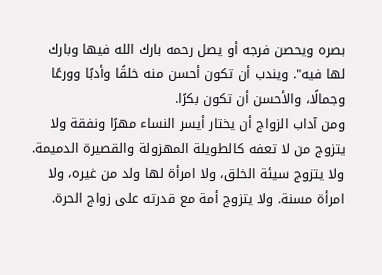بصره ويحصن فرجه أو يصل رحمه بارك الله فيها وبارك لها فيه". ويندب أن تكون أحسن منه خلقًا وأدبًا وورعًا وجمالًا، والأحسن أن تكون بكرًا.
ومن آداب الزواج أن يختار أيسر النساء مهرًا ونفقة ولا يتزوج من لا تعفه كالطويلة المهزولة والقصيرة الدميمة. ولا يتزوج سيئة الخلق، ولا امرأة لها ولد من غيره، ولا امرأة مسنة. ولا يتزوج أمة مع قدرته على زواج الحرة.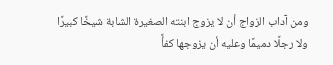ومن آداب الزواج أن لا يزوج ابنته الصغيرة الشابة شيخًا كبيرًا ولا رجلًا دميمًا وعليه أن يزوجها كفأً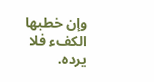وإن خطبها الكفء فلا يرده.